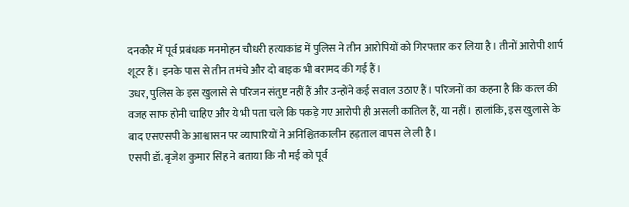दनकौर में पूर्व प्रबंधक मनमोहन चौधरी हत्याकांड में पुलिस ने तीन आरोपियों को गिरफ्तार कर लिया है। तीनों आरोपी शार्प शूटर हैं। इनके पास से तीन तमंचे और दो बाइक भी बरामद की गई हैं।
उधर, पुलिस के इस खुलासे से परिजन संतुष्ट नहीं हैं और उन्होंने कई सवाल उठाए हैं। परिजनों का कहना है कि कत्ल की वजह साफ होनी चाहिए और ये भी पता चले कि पकड़े गए आरोपी ही असली कातिल हैं, या नहीं। हालांकि, इस खुलासे के बाद एसएसपी के आश्वासन पर व्यापारियों ने अनिश्चितकालीन हड़ताल वापस ले ली है।
एसपी डॉ. बृजेश कुमार सिंह ने बताया कि नौ मई को पूर्व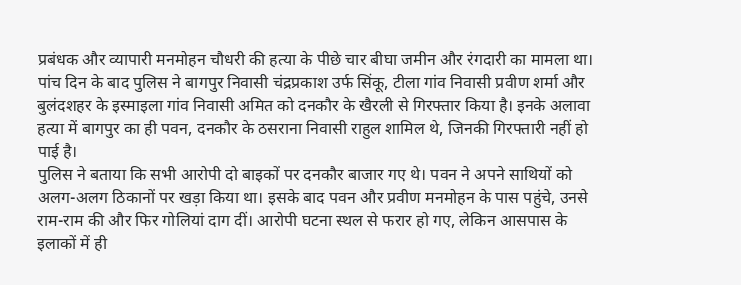प्रबंधक और व्यापारी मनमोहन चौधरी की हत्या के पीछे चार बीघा जमीन और रंगदारी का मामला था।
पांच दिन के बाद पुलिस ने बागपुर निवासी चंद्रप्रकाश उर्फ सिंकू, टीला गांव निवासी प्रवीण शर्मा और बुलंदशहर के इस्माइला गांव निवासी अमित को दनकौर के खैरली से गिरफ्तार किया है। इनके अलावा हत्या में बागपुर का ही पवन, दनकौर के ठसराना निवासी राहुल शामिल थे, जिनकी गिरफ्तारी नहीं हो पाई है।
पुलिस ने बताया कि सभी आरोपी दो बाइकों पर दनकौर बाजार गए थे। पवन ने अपने साथियों को अलग-अलग ठिकानों पर खड़ा किया था। इसके बाद पवन और प्रवीण मनमोहन के पास पहुंचे, उनसे राम-राम की और फिर गोलियां दाग दीं। आरोपी घटना स्थल से फरार हो गए, लेकिन आसपास के इलाकों में ही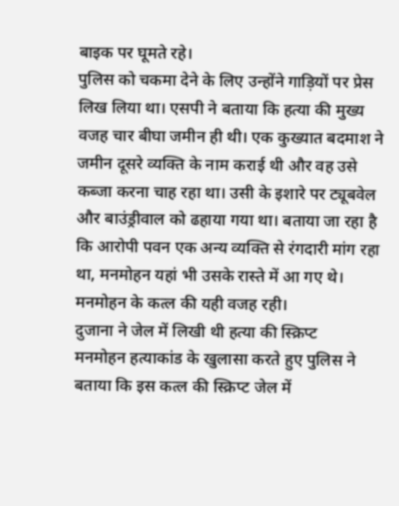बाइक पर घूमते रहे।
पुलिस को चकमा देने के लिए उन्होंने गाड़ियों पर प्रेस लिख लिया था। एसपी ने बताया कि हत्या की मुख्य वजह चार बीघा जमीन ही थी। एक कुख्यात बदमाश ने जमीन दूसरे व्यक्ति के नाम कराई थी और वह उसे कब्जा करना चाह रहा था। उसी के इशारे पर ट्यूबवेल और बाउंड्रीवाल को ढहाया गया था। बताया जा रहा है कि आरोपी पवन एक अन्य व्यक्ति से रंगदारी मांग रहा था, मनमोहन यहां भी उसके रास्ते में आ गए थे। मनमोहन के कत्ल की यही वजह रही।
दुजाना ने जेल में लिखी थी हत्या की स्क्रिप्ट
मनमोहन हत्याकांड के खुलासा करते हुए पुलिस ने बताया कि इस कत्ल की स्क्रिप्ट जेल में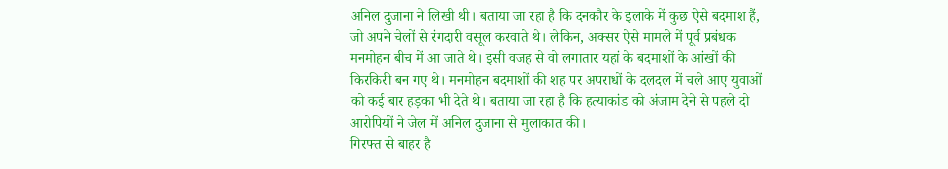अनिल दुजाना ने लिखी थी। बताया जा रहा है कि दनकौर के इलाके में कुछ ऐसे बदमाश हैं, जो अपने चेलों से रंगदारी वसूल करवाते थे। लेकिन, अक्सर ऐसे मामले में पूर्व प्रबंधक मनमोहन बीच में आ जाते थे। इसी वजह से वो लगातार यहां के बदमाशों के आंखों की किरकिरी बन गए थे। मनमोहन बदमाशों की शह पर अपराधों के दलदल में चले आए युवाओं को कई बार हड़का भी देते थे। बताया जा रहा है कि हत्याकांड को अंजाम देने से पहले दो आरोपियों ने जेल में अनिल दुजाना से मुलाकात की।
गिरफ्त से बाहर है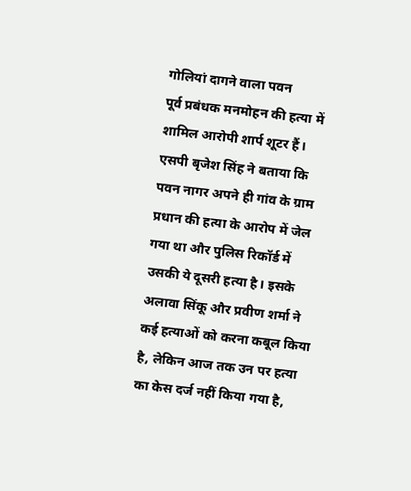गोलियां दागने वाला पवन
पूर्व प्रबंधक मनमोहन की हत्या में शामिल आरोपी शार्प शूटर हैं। एसपी बृजेश सिंह ने बताया कि पवन नागर अपने ही गांव के ग्राम प्रधान की हत्या के आरोप में जेल गया था और पुलिस रिकॉर्ड में उसकी ये दूसरी हत्या है। इसके अलावा सिंकू और प्रवीण शर्मा ने कई हत्याओं को करना कबूल किया है, लेकिन आज तक उन पर हत्या का केस दर्ज नहीं किया गया है,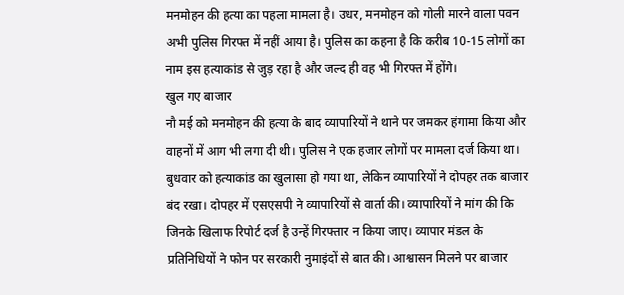मनमोहन की हत्या का पहला मामला है। उधर, मनमोहन को गोली मारने वाला पवन अभी पुलिस गिरफ्त में नहीं आया है। पुलिस का कहना है कि करीब 10-15 लोगों का नाम इस हत्याकांड से जुड़ रहा है और जल्द ही वह भी गिरफ्त में होंगे।
खुल गए बाजार
नौ मई को मनमोहन की हत्या के बाद व्यापारियों ने थाने पर जमकर हंगामा किया और वाहनों में आग भी लगा दी थी। पुलिस ने एक हजार लोगों पर मामला दर्ज किया था। बुधवार को हत्याकांड का खुलासा हो गया था, लेकिन व्यापारियों ने दोपहर तक बाजार बंद रखा। दोपहर में एसएसपी ने व्यापारियों से वार्ता की। व्यापारियों ने मांग की कि जिनके खिलाफ रिपोर्ट दर्ज है उन्हें गिरफ्तार न किया जाए। व्यापार मंडल के प्रतिनिधियों ने फोन पर सरकारी नुमाइंदों से बात की। आश्वासन मिलने पर बाजार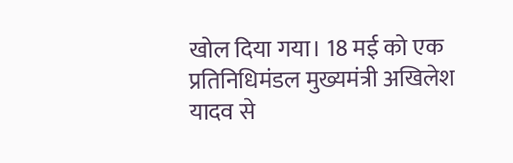खोल दिया गया। 18 मई को एक प्रतिनिधिमंडल मुख्यमंत्री अखिलेश यादव से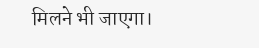मिलने भी जाएगा।